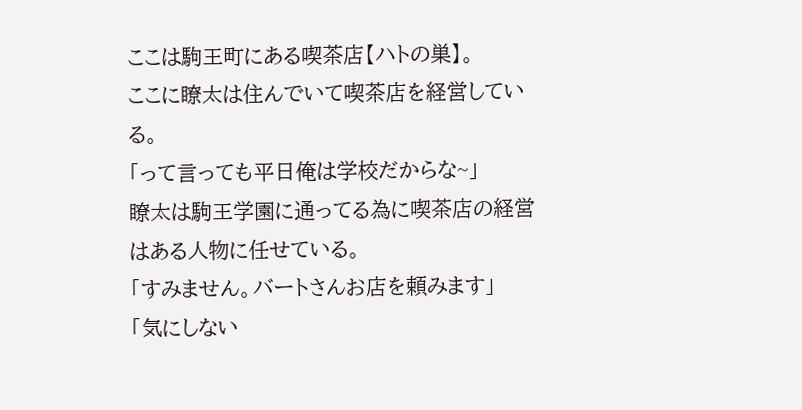ここは駒王町にある喫茶店【ハトの巣】。
ここに瞭太は住んでいて喫茶店を経営している。
「って言っても平日俺は学校だからな~」
瞭太は駒王学園に通ってる為に喫茶店の経営はある人物に任せている。
「すみません。バートさんお店を頼みます」
「気にしない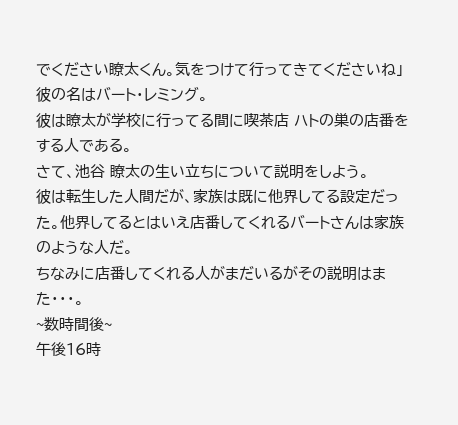でください瞭太くん。気をつけて行ってきてくださいね」
彼の名はバート・レミング。
彼は瞭太が学校に行ってる間に喫茶店 ハトの巣の店番をする人である。
さて、池谷 瞭太の生い立ちについて説明をしよう。
彼は転生した人間だが、家族は既に他界してる設定だった。他界してるとはいえ店番してくれるバートさんは家族のような人だ。
ちなみに店番してくれる人がまだいるがその説明はまた・・・。
~数時間後~
午後16時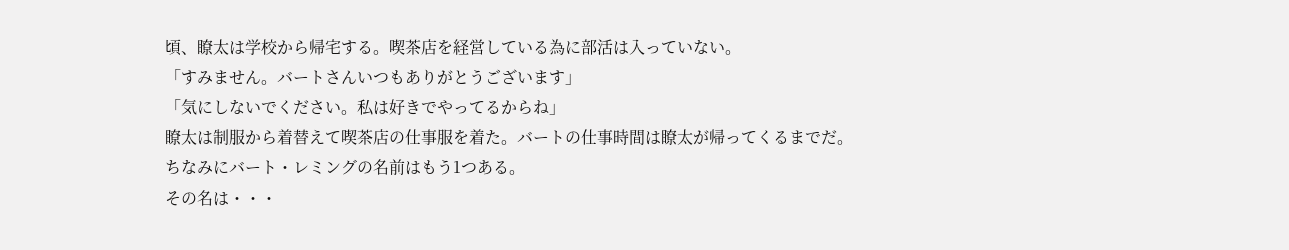頃、瞭太は学校から帰宅する。喫茶店を経営している為に部活は入っていない。
「すみません。バートさんいつもありがとうございます」
「気にしないでください。私は好きでやってるからね」
瞭太は制服から着替えて喫茶店の仕事服を着た。バートの仕事時間は瞭太が帰ってくるまでだ。
ちなみにバート・レミングの名前はもう1つある。
その名は・・・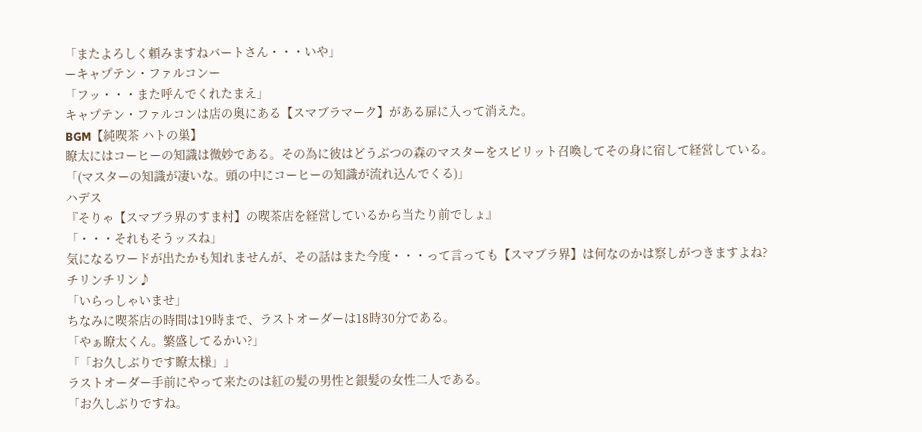「またよろしく頼みますねバートさん・・・いや」
ーキャプテン・ファルコンー
「フッ・・・また呼んでくれたまえ」
キャプテン・ファルコンは店の奥にある【スマブラマーク】がある扉に入って消えた。
BGM【純喫茶 ハトの巣】
瞭太にはコーヒーの知識は微妙である。その為に彼はどうぶつの森のマスターをスピリット召喚してその身に宿して経営している。
「(マスターの知識が凄いな。頭の中にコーヒーの知識が流れ込んでくる)」
ハデス
『そりゃ【スマブラ界のすま村】の喫茶店を経営しているから当たり前でしょ』
「・・・それもそうッスね」
気になるワードが出たかも知れませんが、その話はまた今度・・・って言っても【スマブラ界】は何なのかは察しがつきますよね?
チリンチリン♪
「いらっしゃいませ」
ちなみに喫茶店の時間は19時まで、ラストオーダーは18時30分である。
「やぁ瞭太くん。繁盛してるかい?」
「「お久しぶりです瞭太様」」
ラストオーダー手前にやって来たのは紅の髪の男性と銀髪の女性二人である。
「お久しぶりですね。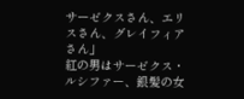サーゼクスさん、エリスさん、グレイフィアさん」
紅の男はサーゼクス・ルシファー、銀髪の女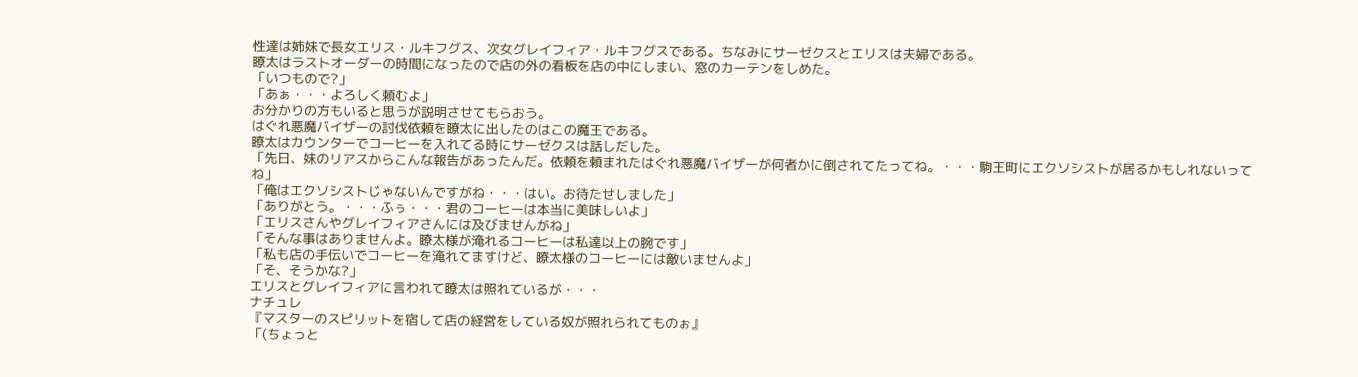性達は姉妹で長女エリス・ルキフグス、次女グレイフィア・ルキフグスである。ちなみにサーゼクスとエリスは夫婦である。
瞭太はラストオーダーの時間になったので店の外の看板を店の中にしまい、窓のカーテンをしめた。
「いつもので?」
「あぁ・・・よろしく頼むよ」
お分かりの方もいると思うが説明させてもらおう。
はぐれ悪魔バイザーの討伐依頼を瞭太に出したのはこの魔王である。
瞭太はカウンターでコーヒーを入れてる時にサーゼクスは話しだした。
「先日、妹のリアスからこんな報告があったんだ。依頼を頼まれたはぐれ悪魔バイザーが何者かに倒されてたってね。・・・駒王町にエクソシストが居るかもしれないってね」
「俺はエクソシストじゃないんですがね・・・はい。お待たせしました」
「ありがとう。・・・ふぅ・・・君のコーヒーは本当に美味しいよ」
「エリスさんやグレイフィアさんには及びませんがね」
「そんな事はありませんよ。瞭太様が淹れるコーヒーは私達以上の腕です」
「私も店の手伝いでコーヒーを淹れてますけど、瞭太様のコーヒーには敵いませんよ」
「そ、そうかな?」
エリスとグレイフィアに言われて瞭太は照れているが・・・
ナチュレ
『マスターのスピリットを宿して店の経営をしている奴が照れられてものぉ』
「(ちょっと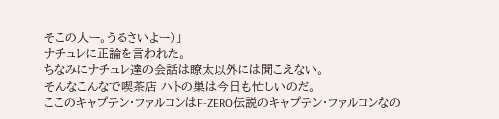そこの人ー。うるさいよー)」
ナチュレに正論を言われた。
ちなみにナチュレ達の会話は瞭太以外には聞こえない。
そんなこんなで喫茶店 ハトの巣は今日も忙しいのだ。
ここのキャプテン・ファルコンはF-ZERO伝説のキャプテン・ファルコンなの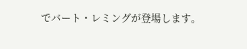でバート・レミングが登場します。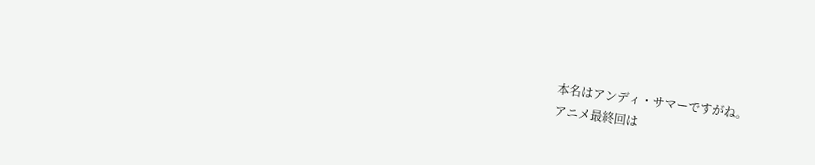本名はアンディ・サマーですがね。
アニメ最終回は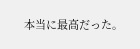本当に最高だった。